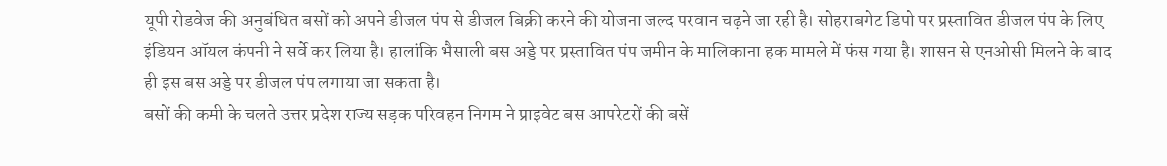यूपी रोडवेज की अनुबंधित बसों को अपने डीजल पंप से डीजल बिक्री करने की योजना जल्द परवान चढ़ने जा रही है। सोहराबगेट डिपो पर प्रस्तावित डीजल पंप के लिए इंडियन ऑयल कंपनी ने सर्वे कर लिया है। हालांकि भैसाली बस अड्डे पर प्रस्तावित पंप जमीन के मालिकाना हक मामले में फंस गया है। शासन से एनओसी मिलने के बाद ही इस बस अड्डे पर डीजल पंप लगाया जा सकता है।
बसों की कमी के चलते उत्तर प्रदेश राज्य सड़क परिवहन निगम ने प्राइवेट बस आपरेटरों की बसें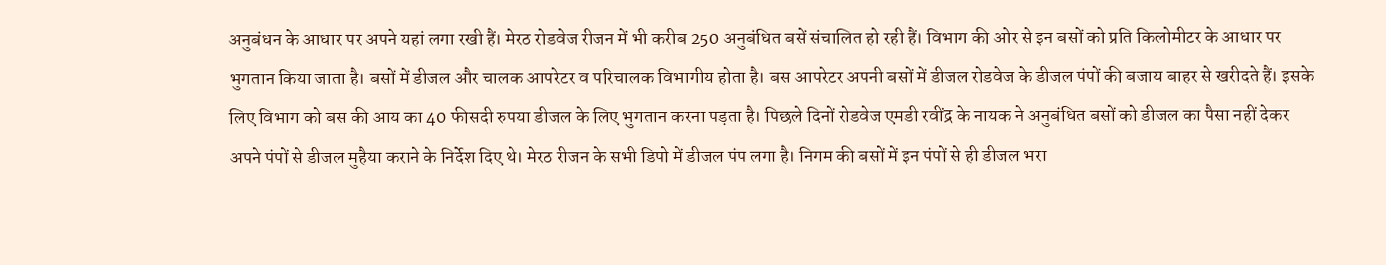अनुबंधन के आधार पर अपने यहां लगा रखी हैं। मेरठ रोडवेज रीजन में भी करीब 250 अनुबंधित बसें संचालित हो रही हैं। विभाग की ओर से इन बसों को प्रति किलोमीटर के आधार पर भुगतान किया जाता है। बसों में डीजल और चालक आपरेटर व परिचालक विभागीय होता है। बस आपरेटर अपनी बसों में डीजल रोडवेज के डीजल पंपों की बजाय बाहर से खरीदते हैं। इसके लिए विभाग को बस की आय का 40 फीसदी रुपया डीजल के लिए भुगतान करना पड़ता है। पिछले दिनों रोडवेज एमडी रवींद्र के नायक ने अनुबंधित बसों को डीजल का पैसा नहीं देकर अपने पंपों से डीजल मुहैया कराने के निर्देश दिए थे। मेरठ रीजन के सभी डिपो में डीजल पंप लगा है। निगम की बसों में इन पंपों से ही डीजल भरा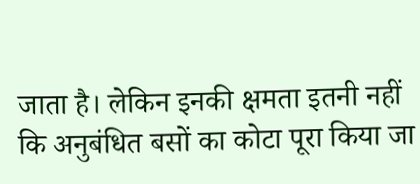जाता है। लेकिन इनकी क्षमता इतनी नहीं कि अनुबंधित बसों का कोटा पूरा किया जा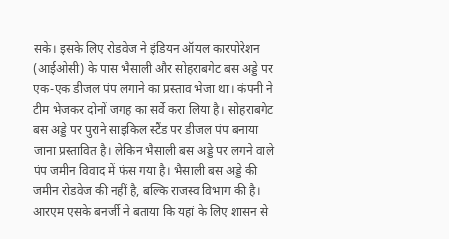सके। इसके लिए रोडवेज ने इंडियन ऑयल कारपोरेशन (आईओसी) के पास भैसाली और सोहराबगेट बस अड्डे पर एक-एक डीजल पंप लगाने का प्रस्ताव भेजा था। कंपनी ने टीम भेजकर दोनों जगह का सर्वे करा लिया है। सोहराबगेट बस अड्डे पर पुराने साइकिल स्टैंड पर डीजल पंप बनाया जाना प्रस्तावित है। लेकिन भैसाली बस अड्डे पर लगने वाले पंप जमीन विवाद में फंस गया है। भैसाली बस अड्डे की जमीन रोडवेज की नहीं है, बल्कि राजस्व विभाग की है। आरएम एसके बनर्जी ने बताया कि यहां के लिए शासन से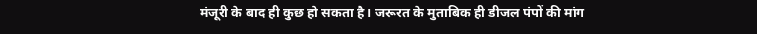मंजूरी के बाद ही कुछ हो सकता है। जरूरत के मुताबिक ही डीजल पंपों की मांग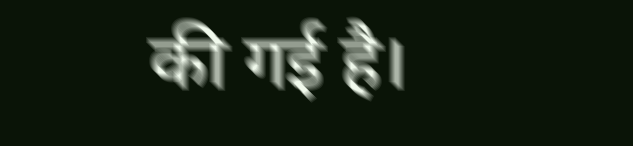की गई है।